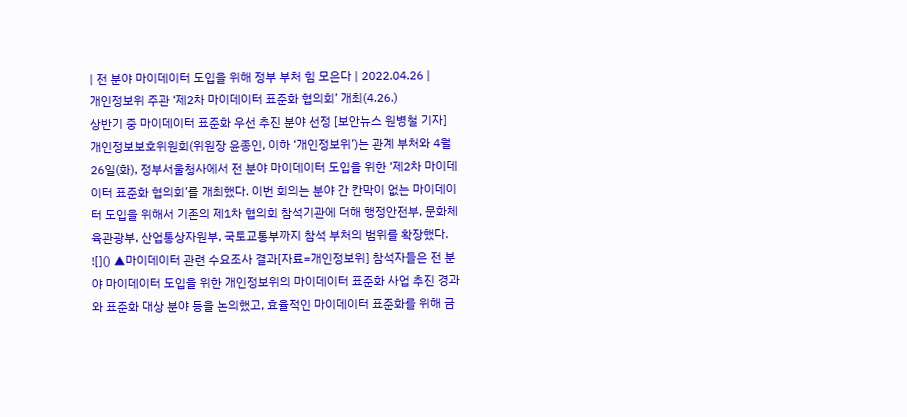| 전 분야 마이데이터 도입을 위해 정부 부처 힘 모은다 | 2022.04.26 |
개인정보위 주관 ‘제2차 마이데이터 표준화 협의회’ 개최(4.26.)
상반기 중 마이데이터 표준화 우선 추진 분야 선정 [보안뉴스 원병철 기자] 개인정보보호위원회(위원장 윤종인, 이하 ‘개인정보위’)는 관계 부처와 4월 26일(화), 정부서울청사에서 전 분야 마이데이터 도입을 위한 ‘제2차 마이데이터 표준화 협의회’를 개최했다. 이번 회의는 분야 간 칸막이 없는 마이데이터 도입을 위해서 기존의 제1차 협의회 참석기관에 더해 행정안전부, 문화체육관광부, 산업통상자원부, 국토교통부까지 참석 부처의 범위를 확장했다. ![]() ▲마이데이터 관련 수요조사 결과[자료=개인정보위] 참석자들은 전 분야 마이데이터 도입을 위한 개인정보위의 마이데이터 표준화 사업 추진 경과와 표준화 대상 분야 등을 논의했고, 효율적인 마이데이터 표준화를 위해 금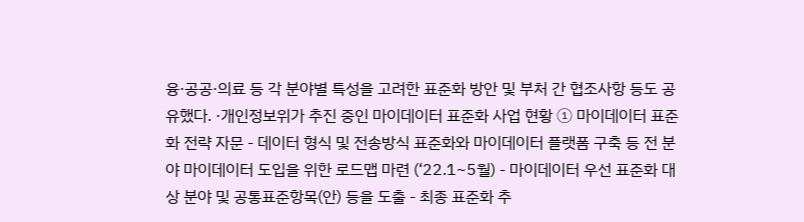융·공공·의료 등 각 분야별 특성을 고려한 표준화 방안 및 부처 간 협조사항 등도 공유했다. ·개인정보위가 추진 중인 마이데이터 표준화 사업 현황 ① 마이데이터 표준화 전략 자문 - 데이터 형식 및 전송방식 표준화와 마이데이터 플랫폼 구축 등 전 분야 마이데이터 도입을 위한 로드맵 마련 (‘22.1~5월) - 마이데이터 우선 표준화 대상 분야 및 공통표준항목(안) 등을 도출 - 최종 표준화 추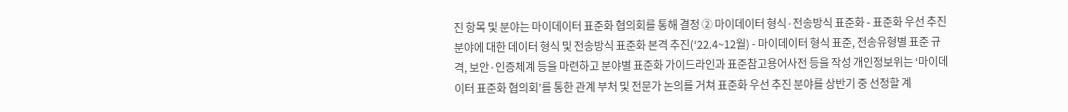진 항목 및 분야는 마이데이터 표준화 협의회를 통해 결정 ② 마이데이터 형식·전송방식 표준화 - 표준화 우선 추진 분야에 대한 데이터 형식 및 전송방식 표준화 본격 추진(‘22.4~12월) - 마이데이터 형식 표준, 전송유형별 표준 규격, 보안·인증체계 등을 마련하고 분야별 표준화 가이드라인과 표준참고용어사전 등을 작성 개인정보위는 ‘마이데이터 표준화 협의회’를 통한 관계 부처 및 전문가 논의를 거쳐 표준화 우선 추진 분야를 상반기 중 선정할 계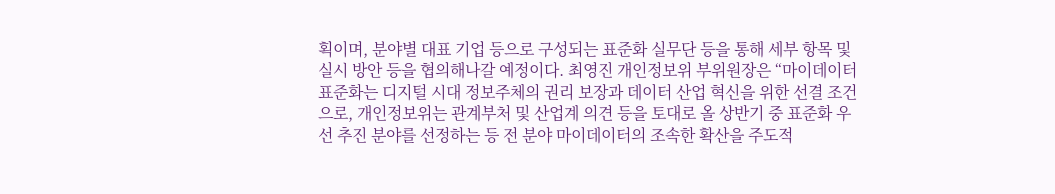획이며, 분야별 대표 기업 등으로 구성되는 표준화 실무단 등을 통해 세부 항목 및 실시 방안 등을 협의해나갈 예정이다. 최영진 개인정보위 부위원장은 “마이데이터 표준화는 디지털 시대 정보주체의 권리 보장과 데이터 산업 혁신을 위한 선결 조건으로, 개인정보위는 관계부처 및 산업계 의견 등을 토대로 올 상반기 중 표준화 우선 추진 분야를 선정하는 등 전 분야 마이데이터의 조속한 확산을 주도적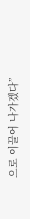으로 이끌어 나가겠다”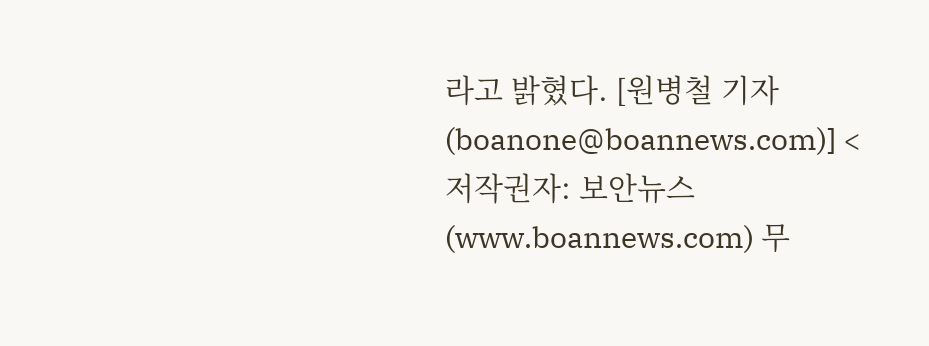라고 밝혔다. [원병철 기자(boanone@boannews.com)] <저작권자: 보안뉴스(www.boannews.com) 무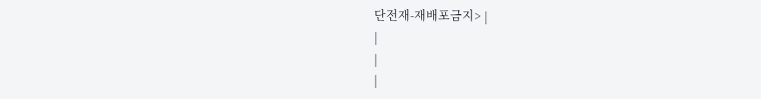단전재-재배포금지> |
|
|
|